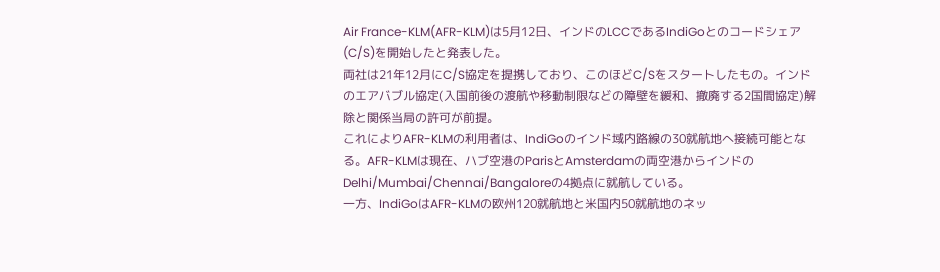Air France-KLM(AFR-KLM)は5月12日、インドのLCCであるIndiGoとのコードシェア(C/S)を開始したと発表した。
両社は21年12月にC/S協定を提携しており、このほどC/Sをスタートしたもの。インドのエアバブル協定(入国前後の渡航や移動制限などの障壁を緩和、撤廃する2国間協定)解除と関係当局の許可が前提。
これによりAFR-KLMの利用者は、IndiGoのインド域内路線の30就航地へ接続可能となる。AFR-KLMは現在、ハブ空港のParisとAmsterdamの両空港からインドのDelhi/Mumbai/Chennai/Bangaloreの4拠点に就航している。
一方、IndiGoはAFR-KLMの欧州120就航地と米国内50就航地のネッ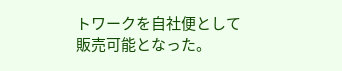トワークを自社便として販売可能となった。